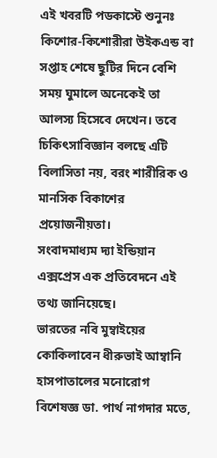এই খবরটি পডকাস্টে শুনুনঃ
কিশোর-কিশোরীরা উইকএন্ড বা সপ্তাহ শেষে ছুটির দিনে বেশি সময় ঘুমালে অনেকেই তা আলস্য হিসেবে দেখেন। তবে চিকিৎসাবিজ্ঞান বলছে এটি বিলাসিতা নয়, বরং শারীরিক ও মানসিক বিকাশের প্রয়োজনীয়তা।
সংবাদমাধ্যম দ্যা ইন্ডিয়ান এক্সপ্রেস এক প্রতিবেদনে এই তথ্য জানিয়েছে।
ভারতের নবি মুম্বাইয়ের কোকিলাবেন ধীরুভাই আম্বানি হাসপাতালের মনোরোগ বিশেষজ্ঞ ডা. পার্থ নাগদার মতে,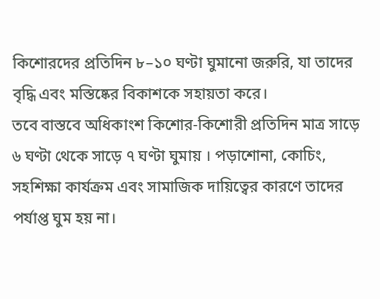কিশোরদের প্রতিদিন ৮–১০ ঘণ্টা ঘুমানো জরুরি, যা তাদের বৃদ্ধি এবং মস্তিষ্কের বিকাশকে সহায়তা করে।
তবে বাস্তবে অধিকাংশ কিশোর-কিশোরী প্রতিদিন মাত্র সাড়ে ৬ ঘণ্টা থেকে সাড়ে ৭ ঘণ্টা ঘুমায় । পড়াশোনা, কোচিং, সহশিক্ষা কার্যক্রম এবং সামাজিক দায়িত্বের কারণে তাদের পর্যাপ্ত ঘুম হয় না।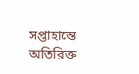সপ্তাহান্তে অতিরিক্ত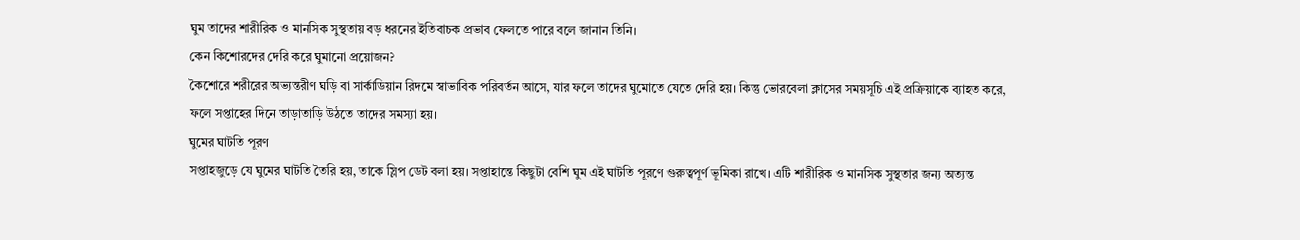ঘুম তাদের শারীরিক ও মানসিক সুস্থতায় বড় ধরনের ইতিবাচক প্রভাব ফেলতে পারে বলে জানান তিনি।
কেন কিশোরদের দেরি করে ঘুমানো প্রয়োজন?
কৈশোরে শরীরের অভ্যন্তরীণ ঘড়ি বা সার্কাডিয়ান রিদমে স্বাভাবিক পরিবর্তন আসে, যার ফলে তাদের ঘুমোতে যেতে দেরি হয়। কিন্তু ভোরবেলা ক্লাসের সময়সূচি এই প্রক্রিয়াকে ব্যাহত করে, ফলে সপ্তাহের দিনে তাড়াতাড়ি উঠতে তাদের সমস্যা হয়।
ঘুমের ঘাটতি পূরণ
সপ্তাহজুড়ে যে ঘুমের ঘাটতি তৈরি হয়, তাকে স্লিপ ডেট বলা হয়। সপ্তাহান্তে কিছুটা বেশি ঘুম এই ঘাটতি পূরণে গুরুত্বপূর্ণ ভূমিকা রাখে। এটি শারীরিক ও মানসিক সুস্থতার জন্য অত্যন্ত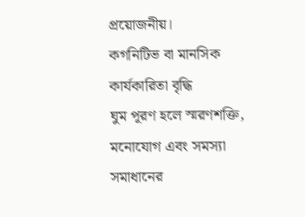প্রয়োজনীয়।
কগনিটিভ বা মানসিক কার্যকারিতা বৃদ্ধি
ঘুম পূরণ হলে স্মরণশক্তি, মনোযোগ এবং সমস্যা সমাধানের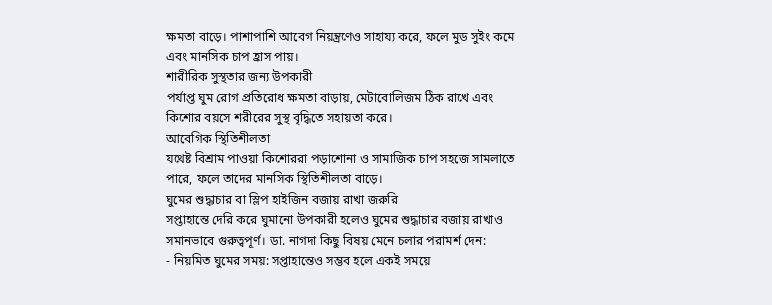ক্ষমতা বাড়ে। পাশাপাশি আবেগ নিয়ন্ত্রণেও সাহায্য করে, ফলে মুড সুইং কমে এবং মানসিক চাপ হ্রাস পায়।
শারীরিক সুস্থতার জন্য উপকারী
পর্যাপ্ত ঘুম রোগ প্রতিরোধ ক্ষমতা বাড়ায়, মেটাবোলিজম ঠিক রাখে এবং কিশোর বয়সে শরীরের সুস্থ বৃদ্ধিতে সহায়তা করে।
আবেগিক স্থিতিশীলতা
যথেষ্ট বিশ্রাম পাওয়া কিশোররা পড়াশোনা ও সামাজিক চাপ সহজে সামলাতে পারে, ফলে তাদের মানসিক স্থিতিশীলতা বাড়ে।
ঘুমের শুদ্ধাচার বা স্লিপ হাইজিন বজায় রাখা জরুরি
সপ্তাহান্তে দেরি করে ঘুমানো উপকারী হলেও ঘুমের শুদ্ধাচার বজায় রাখাও সমানভাবে গুরুত্বপূর্ণ। ডা. নাগদা কিছু বিষয় মেনে চলার পরামর্শ দেন:
- নিয়মিত ঘুমের সময়: সপ্তাহান্তেও সম্ভব হলে একই সময়ে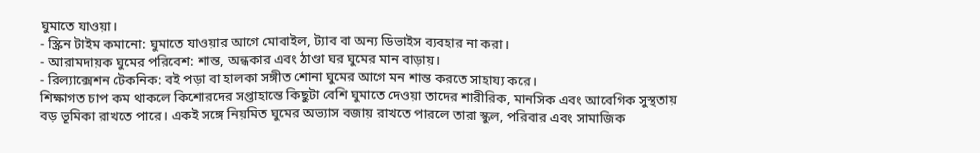ঘুমাতে যাওয়া।
- স্ক্রিন টাইম কমানো: ঘুমাতে যাওয়ার আগে মোবাইল, ট্যাব বা অন্য ডিভাইস ব্যবহার না করা।
- আরামদায়ক ঘুমের পরিবেশ: শান্ত, অন্ধকার এবং ঠাণ্ডা ঘর ঘুমের মান বাড়ায়।
- রিল্যাক্সেশন টেকনিক: বই পড়া বা হালকা সঙ্গীত শোনা ঘুমের আগে মন শান্ত করতে সাহায্য করে।
শিক্ষাগত চাপ কম থাকলে কিশোরদের সপ্তাহান্তে কিছুটা বেশি ঘুমাতে দেওয়া তাদের শারীরিক, মানসিক এবং আবেগিক সুস্থতায় বড় ভূমিকা রাখতে পারে। একই সঙ্গে নিয়মিত ঘুমের অভ্যাস বজায় রাখতে পারলে তারা স্কুল, পরিবার এবং সামাজিক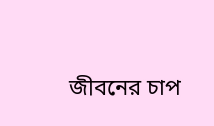জীবনের চাপ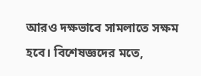আরও দক্ষভাবে সামলাতে সক্ষম হবে। বিশেষজ্ঞদের মতে,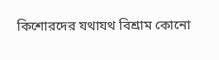কিশোরদের যথাযথ বিশ্রাম কোনো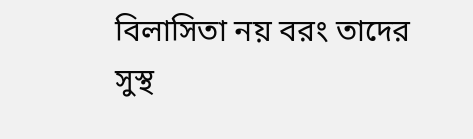বিলাসিতা নয় বরং তাদের সুস্থ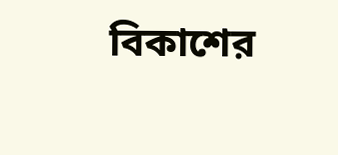বিকাশের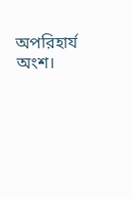অপরিহার্য অংশ।